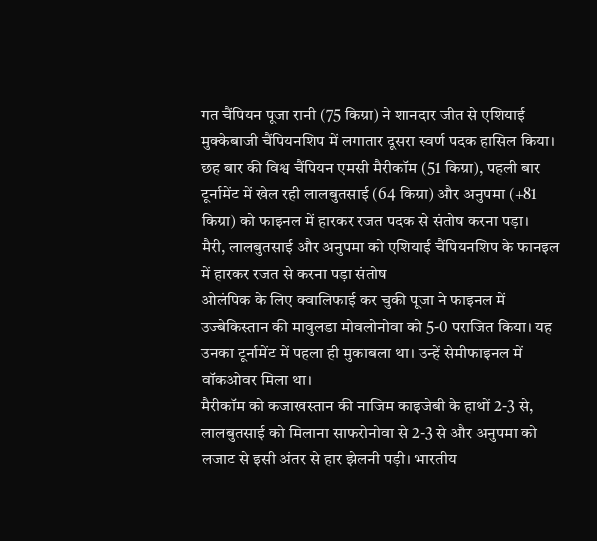गत चैंपियन पूजा रानी (75 किग्रा) ने शानदार जीत से एशियाई मुक्केबाजी चैंपियनशिप में लगातार दूसरा स्वर्ण पदक हासिल किया। छह बार की विश्व चैंपियन एमसी मैरीकॉम (51 किग्रा), पहली बार टूर्नामेंट में खेल रही लालबुतसाई (64 किग्रा) और अनुपमा (+81 किग्रा) को फाइनल में हारकर रजत पदक से संतोष करना पड़ा।
मैरी, लालबुतसाई और अनुपमा को एशियाई चैंपियनशिप के फानइल में हारकर रजत से करना पड़ा संतोष
ओलंपिक के लिए क्वालिफाई कर चुकी पूजा ने फाइनल में उज्बेकिस्तान की मावुलडा मोवलोनोवा को 5-0 पराजित किया। यह उनका टूर्नामेंट में पहला ही मुकाबला था। उन्हें सेमीफाइनल में वॉकओवर मिला था।
मैरीकॉम को कजाखस्तान की नाजिम काइजेबी के हाथों 2-3 से, लालबुतसाई को मिलाना साफरोनोवा से 2-3 से और अनुपमा को लजाट से इसी अंतर से हार झेलनी पड़ी। भारतीय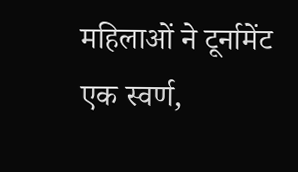महिलाओं ने टूर्नामेंट एक स्वर्ण,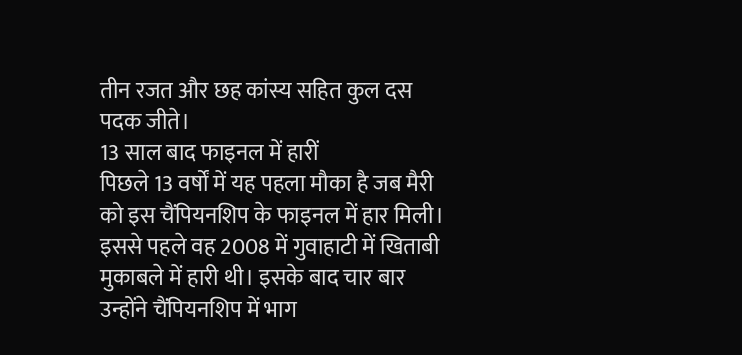तीन रजत और छह कांस्य सहित कुल दस पदक जीते।
13 साल बाद फाइनल में हारीं
पिछले 13 वर्षों में यह पहला मौका है जब मैरी को इस चैंपियनशिप के फाइनल में हार मिली। इससे पहले वह 2008 में गुवाहाटी में खिताबी मुकाबले में हारी थी। इसके बाद चार बार उन्होंने चैंपियनशिप में भाग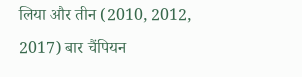लिया और तीन (2010, 2012, 2017) बार चैंपियन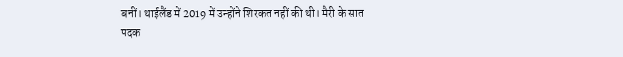बनीं। थाईलैंड में 2019 में उन्होंने शिरकत नहीं की थी। मैरी के सात पदक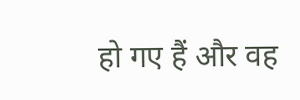हो गए हैं और वह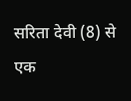सरिता देवी (8) से एक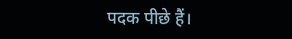पदक पीछे हैं।